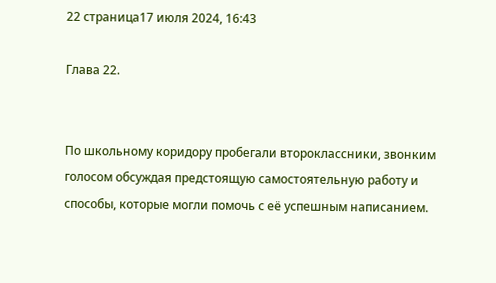22 страница17 июля 2024, 16:43

Глава 22.


По школьному коридору пробегали второклассники, звонким голосом обсуждая предстоящую самостоятельную работу и способы, которые могли помочь с её успешным написанием.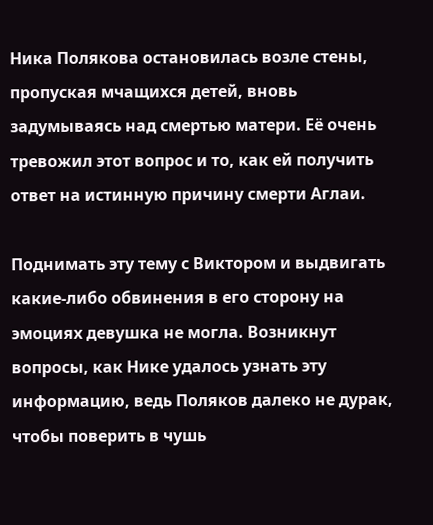Ника Полякова остановилась возле стены, пропуская мчащихся детей, вновь задумываясь над смертью матери. Её очень тревожил этот вопрос и то, как ей получить ответ на истинную причину смерти Аглаи.

Поднимать эту тему с Виктором и выдвигать какие-либо обвинения в его сторону на эмоциях девушка не могла. Возникнут вопросы, как Нике удалось узнать эту информацию, ведь Поляков далеко не дурак, чтобы поверить в чушь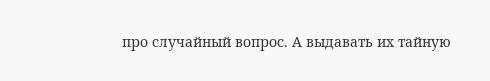про случайный вопрос. А выдавать их тайную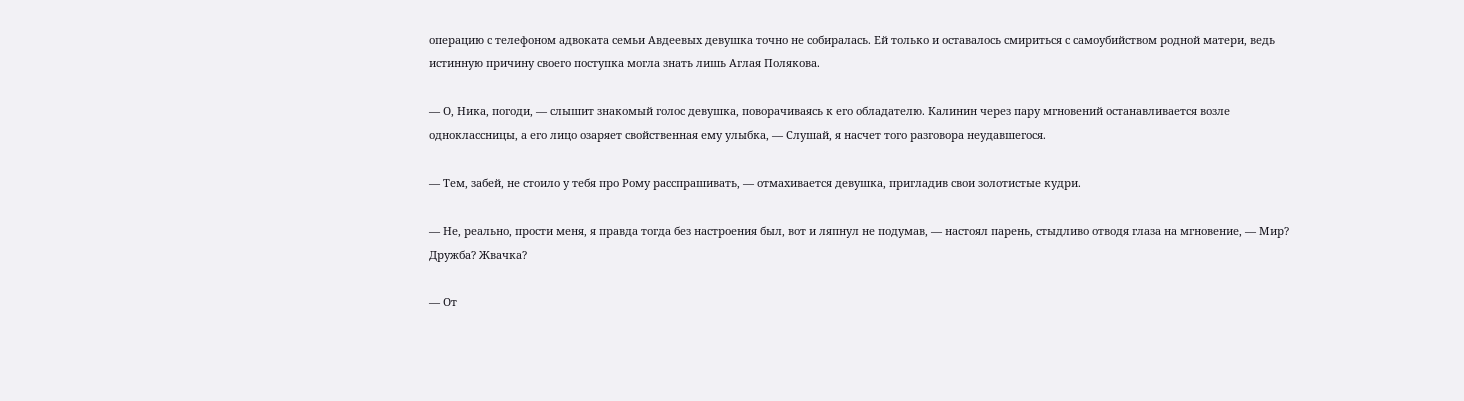операцию с телефоном адвоката семьи Авдеевых девушка точно не собиралась. Ей только и оставалось смириться с самоубийством родной матери, ведь истинную причину своего поступка могла знать лишь Аглая Полякова.

— О, Ника, погоди, — слышит знакомый голос девушка, поворачиваясь к его обладателю. Калинин через пару мгновений останавливается возле одноклассницы, а его лицо озаряет свойственная ему улыбка, — Слушай, я насчет того разговора неудавшегося.

— Тем, забей, не стоило у тебя про Рому расспрашивать, — отмахивается девушка, пригладив свои золотистые кудри.

— Не, реально, прости меня, я правда тогда без настроения был, вот и ляпнул не подумав, — настоял парень, стыдливо отводя глаза на мгновение, — Мир? Дружба? Жвачка?

— От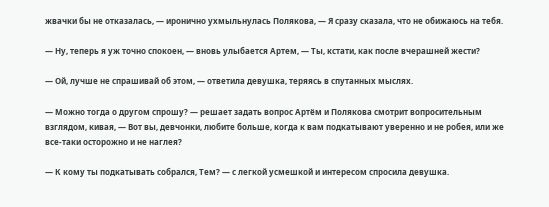жвачки бы не отказалась, — иронично ухмыльнулась Полякова, — Я сразу сказала, что не обижаюсь на тебя.

— Ну, теперь я уж точно спокоен, — вновь улыбается Артем, — Ты, кстати, как после вчерашней жести?

— Ой, лучше не спрашивай об этом, — ответила девушка, теряясь в спутанных мыслях.

— Можно тогда о другом спрошу? — решает задать вопрос Артём и Полякова смотрит вопросительным взглядом, кивая, — Вот вы, девчонки, любите больше, когда к вам подкатывают уверенно и не робея, или же все-таки осторожно и не наглея?

— К кому ты подкатывать собрался, Тем? — с легкой усмешкой и интересом спросила девушка.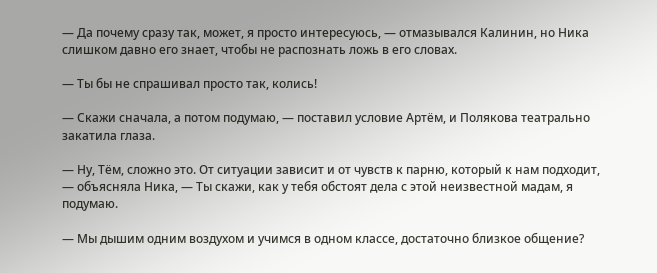— Да почему сразу так, может, я просто интересуюсь, — отмазывался Калинин, но Ника слишком давно его знает, чтобы не распознать ложь в его словах.

— Ты бы не спрашивал просто так, колись!

— Скажи сначала, а потом подумаю, — поставил условие Артём, и Полякова театрально закатила глаза.

— Ну, Тём, сложно это. От ситуации зависит и от чувств к парню, который к нам подходит, — объясняла Ника, — Ты скажи, как у тебя обстоят дела с этой неизвестной мадам, я подумаю.

— Мы дышим одним воздухом и учимся в одном классе, достаточно близкое общение?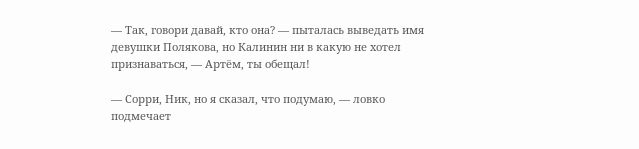— Так, говори давай, кто она? — пыталась выведать имя девушки Полякова, но Калинин ни в какую не хотел признаваться, — Артём, ты обещал!

— Сорри, Ник, но я сказал, что подумаю, — ловко подмечает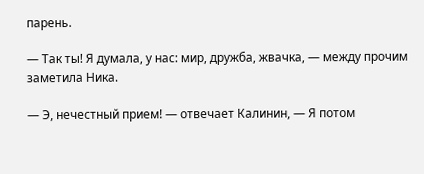парень.

— Так ты! Я думала, у нас: мир, дружба, жвачка, — между прочим заметила Ника.

— Э, нечестный прием! — отвечает Калинин, — Я потом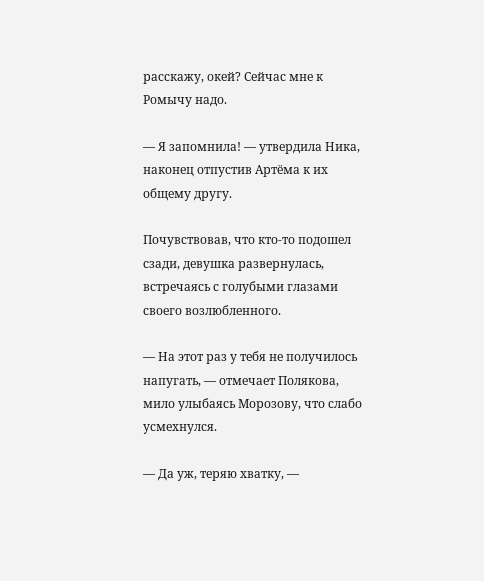расскажу, окей? Сейчас мне к Ромычу надо.

— Я запомнила! — утвердила Ника, наконец отпустив Артёма к их общему другу.

Почувствовав, что кто-то подошел сзади, девушка развернулась, встречаясь с голубыми глазами своего возлюбленного.

— На этот раз у тебя не получилось напугать, — отмечает Полякова, мило улыбаясь Морозову, что слабо усмехнулся.

— Да уж, теряю хватку, —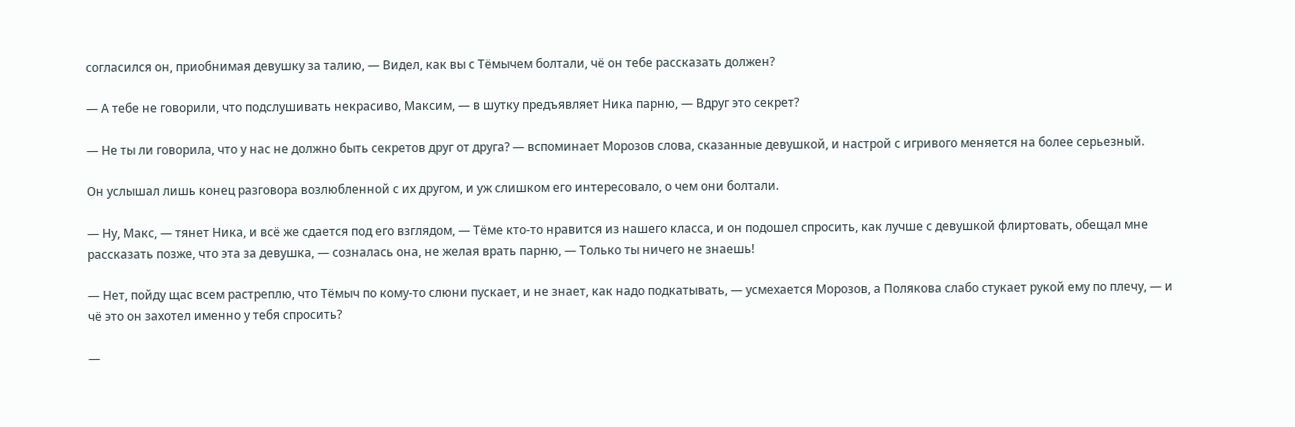согласился он, приобнимая девушку за талию, — Видел, как вы с Тёмычем болтали, чё он тебе рассказать должен?

— А тебе не говорили, что подслушивать некрасиво, Максим, — в шутку предъявляет Ника парню, — Вдруг это секрет?

— Не ты ли говорила, что у нас не должно быть секретов друг от друга? — вспоминает Морозов слова, сказанные девушкой, и настрой с игривого меняется на более серьезный.

Он услышал лишь конец разговора возлюбленной с их другом, и уж слишком его интересовало, о чем они болтали.

— Ну, Макс, — тянет Ника, и всё же сдается под его взглядом, — Тёме кто-то нравится из нашего класса, и он подошел спросить, как лучше с девушкой флиртовать, обещал мне рассказать позже, что эта за девушка, — созналась она, не желая врать парню, — Только ты ничего не знаешь!

— Нет, пойду щас всем растреплю, что Тёмыч по кому-то слюни пускает, и не знает, как надо подкатывать, — усмехается Морозов, а Полякова слабо стукает рукой ему по плечу, — и чё это он захотел именно у тебя спросить?

—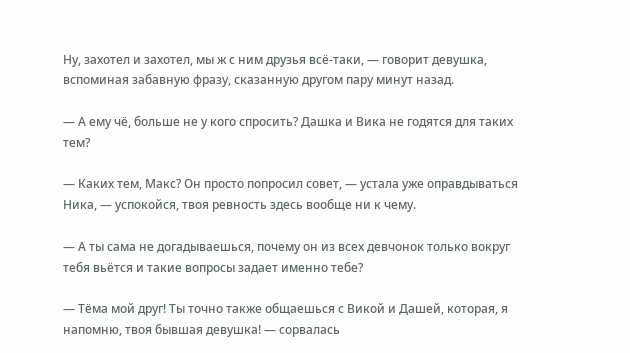Ну, захотел и захотел, мы ж с ним друзья всё-таки, — говорит девушка, вспоминая забавную фразу, сказанную другом пару минут назад.

— А ему чё, больше не у кого спросить? Дашка и Вика не годятся для таких тем?

— Каких тем, Макс? Он просто попросил совет, — устала уже оправдываться Ника, — успокойся, твоя ревность здесь вообще ни к чему.

— А ты сама не догадываешься, почему он из всех девчонок только вокруг тебя вьётся и такие вопросы задает именно тебе?

— Тёма мой друг! Ты точно также общаешься с Викой и Дашей, которая, я напомню, твоя бывшая девушка! — сорвалась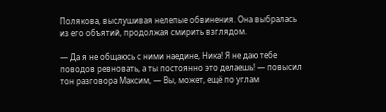Полякова, выслушивая нелепые обвинения. Она выбралась из его объятий, продолжая смирить взглядом.

— Да я не общаюсь с ними наедине, Ника! Я не даю тебе поводов ревновать, а ты постоянно это делаешь! — повысил тон разговора Максим, — Вы, может, ещё по углам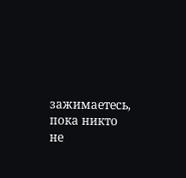зажимаетесь, пока никто не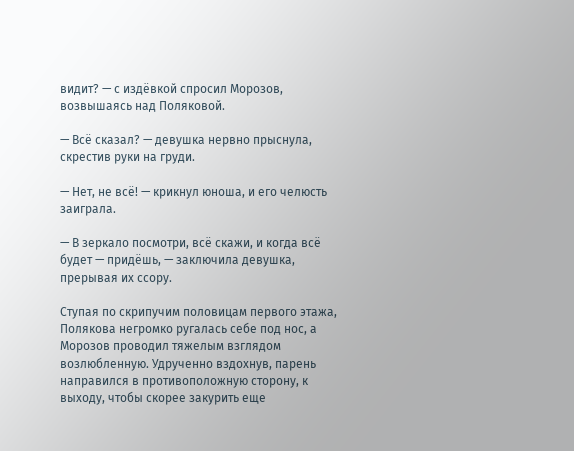видит? — с издёвкой спросил Морозов, возвышаясь над Поляковой.

— Всё сказал? — девушка нервно прыснула, скрестив руки на груди.

— Нет, не всё! — крикнул юноша, и его челюсть заиграла.

— В зеркало посмотри, всё скажи, и когда всё будет — придёшь, — заключила девушка, прерывая их ссору.

Ступая по скрипучим половицам первого этажа, Полякова негромко ругалась себе под нос, а Морозов проводил тяжелым взглядом возлюбленную. Удрученно вздохнув, парень направился в противоположную сторону, к выходу, чтобы скорее закурить еще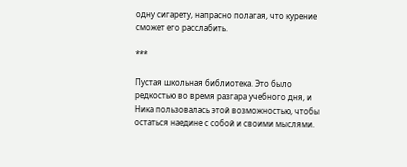одну сигарету, напрасно полагая, что курение сможет его расслабить.

***

Пустая школьная библиотека. Это было редкостью во время разгара учебного дня, и Ника пользовалась этой возможностью, чтобы остаться наедине с собой и своими мыслями.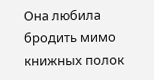Она любила бродить мимо книжных полок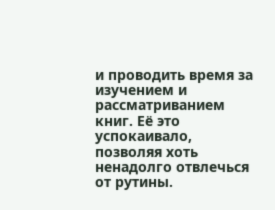и проводить время за изучением и рассматриванием книг. Её это успокаивало, позволяя хоть ненадолго отвлечься от рутины.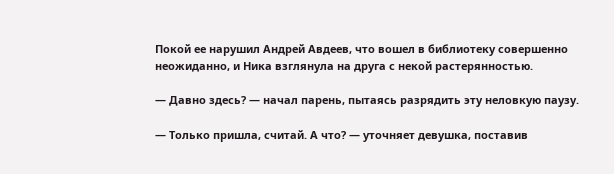Покой ее нарушил Андрей Авдеев, что вошел в библиотеку совершенно неожиданно, и Ника взглянула на друга с некой растерянностью.

— Давно здесь? — начал парень, пытаясь разрядить эту неловкую паузу.

— Только пришла, считай. А что? — уточняет девушка, поставив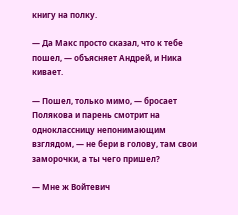книгу на полку.

— Да Макс просто сказал, что к тебе пошел, — объясняет Андрей, и Ника кивает.

— Пошел, только мимо, — бросает Полякова и парень смотрит на одноклассницу непонимающим взглядом, — не бери в голову, там свои заморочки, а ты чего пришел?

— Мне ж Войтевич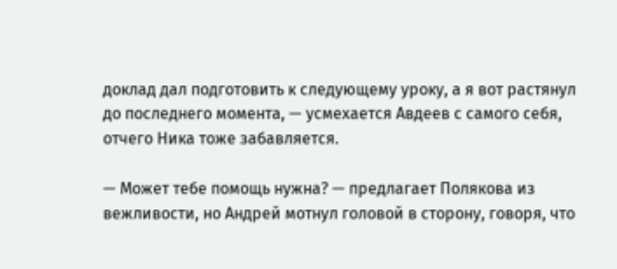доклад дал подготовить к следующему уроку, а я вот растянул до последнего момента, — усмехается Авдеев с самого себя, отчего Ника тоже забавляется.

— Может тебе помощь нужна? — предлагает Полякова из вежливости, но Андрей мотнул головой в сторону, говоря, что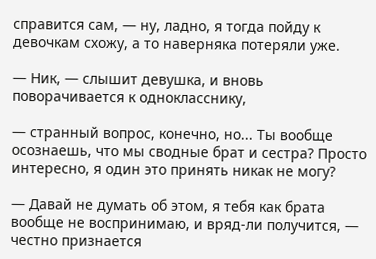справится сам, — ну, ладно, я тогда пойду к девочкам схожу, а то наверняка потеряли уже.

— Ник, — слышит девушка, и вновь поворачивается к однокласснику,

— странный вопрос, конечно, но... Ты вообще осознаешь, что мы сводные брат и сестра? Просто интересно, я один это принять никак не могу?

— Давай не думать об этом, я тебя как брата вообще не воспринимаю, и вряд-ли получится, — честно признается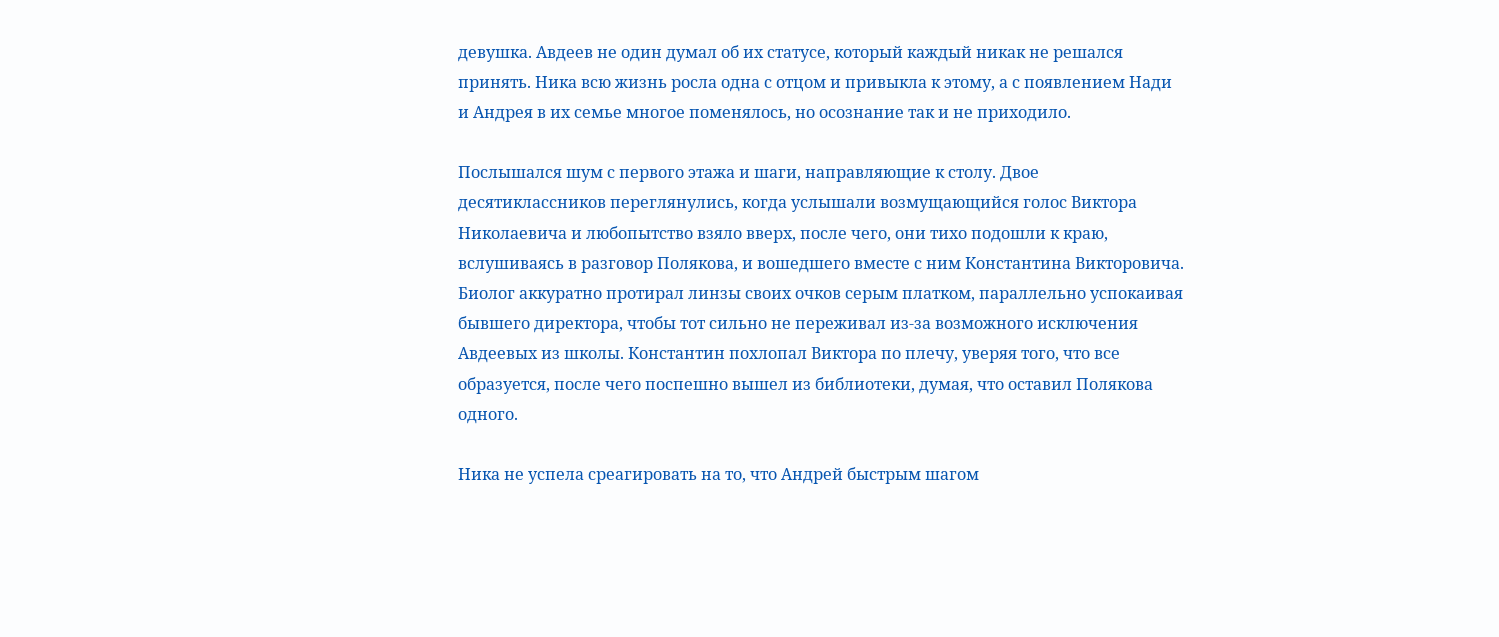девушка. Авдеев не один думал об их статусе, который каждый никак не решался принять. Ника всю жизнь росла одна с отцом и привыкла к этому, а с появлением Нади и Андрея в их семье многое поменялось, но осознание так и не приходило.

Послышался шум с первого этажа и шаги, направляющие к столу. Двое десятиклассников переглянулись, когда услышали возмущающийся голос Виктора Николаевича и любопытство взяло вверх, после чего, они тихо подошли к краю, вслушиваясь в разговор Полякова, и вошедшего вместе с ним Константина Викторовича. Биолог аккуратно протирал линзы своих очков серым платком, параллельно успокаивая бывшего директора, чтобы тот сильно не переживал из-за возможного исключения Авдеевых из школы. Константин похлопал Виктора по плечу, уверяя того, что все образуется, после чего поспешно вышел из библиотеки, думая, что оставил Полякова одного.

Ника не успела среагировать на то, что Андрей быстрым шагом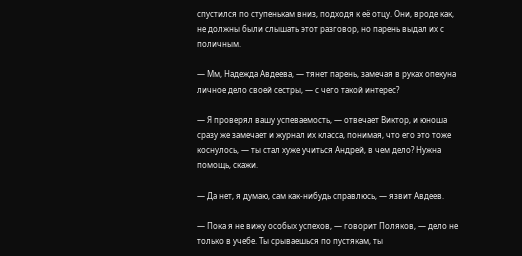спустился по ступенькам вниз, подходя к её отцу. Они, вроде как, не должны были слышать этот разговор, но парень выдал их с поличным.

— Мм, Надежда Авдеева, — тянет парень, замечая в руках опекуна личное дело своей сестры, — с чего такой интерес?

— Я проверял вашу успеваемость, — отвечает Виктор, и юноша сразу же замечает и журнал их класса, понимая, что его это тоже коснулось, — ты стал хуже учиться Андрей, в чем дело? Нужна помощь, скажи.

— Да нет, я думаю, сам как-нибудь справлюсь, — язвит Авдеев.

— Пока я не вижу особых успехов, — говорит Поляков, — дело не только в учебе. Ты срываешься по пустякам, ты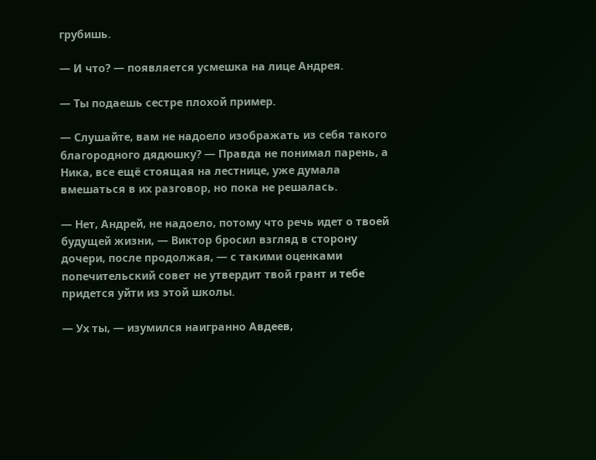грубишь.

— И что? — появляется усмешка на лице Андрея.

— Ты подаешь сестре плохой пример.

— Слушайте, вам не надоело изображать из себя такого благородного дядюшку? — Правда не понимал парень, а Ника, все ещё стоящая на лестнице, уже думала вмешаться в их разговор, но пока не решалась.

— Нет, Андрей, не надоело, потому что речь идет о твоей будущей жизни, — Виктор бросил взгляд в сторону дочери, после продолжая, — с такими оценками попечительский совет не утвердит твой грант и тебе придется уйти из этой школы.

— Ух ты, — изумился наигранно Авдеев,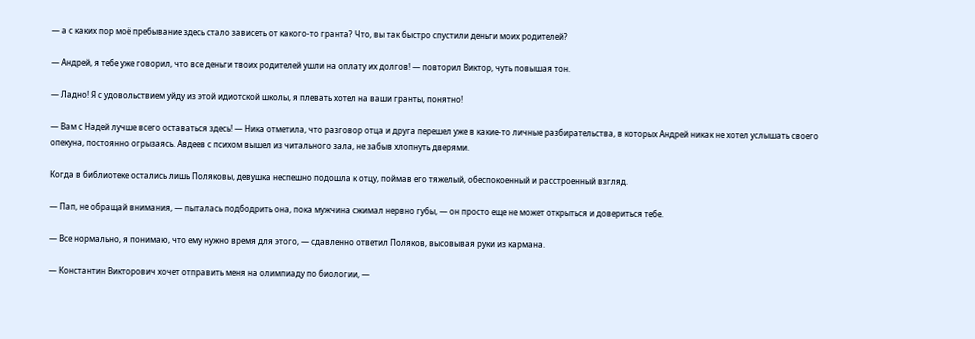— а с каких пор моё пребывание здесь стало зависеть от какого-то гранта? Что, вы так быстро спустили деньги моих родителей?

— Андрей, я тебе уже говорил, что все деньги твоих родителей ушли на оплату их долгов! — повторил Виктор, чуть повышая тон.

— Ладно! Я с удовольствием уйду из этой идиотской школы, я плевать хотел на ваши гранты, понятно!

— Вам с Надей лучше всего оставаться здесь! — Ника отметила, что разговор отца и друга перешел уже в какие-то личные разбирательства, в которых Андрей никак не хотел услышать своего опекуна, постоянно огрызаясь. Авдеев с психом вышел из читального зала, не забыв хлопнуть дверями.

Когда в библиотеке остались лишь Поляковы, девушка неспешно подошла к отцу, поймав его тяжелый, обеспокоенный и расстроенный взгляд.

— Пап, не обращай внимания, — пыталась подбодрить она, пока мужчина сжимал нервно губы, — он просто еще не может открыться и довериться тебе.

— Все нормально, я понимаю, что ему нужно время для этого, — сдавленно ответил Поляков, высовывая руки из кармана.

— Константин Викторович хочет отправить меня на олимпиаду по биологии, —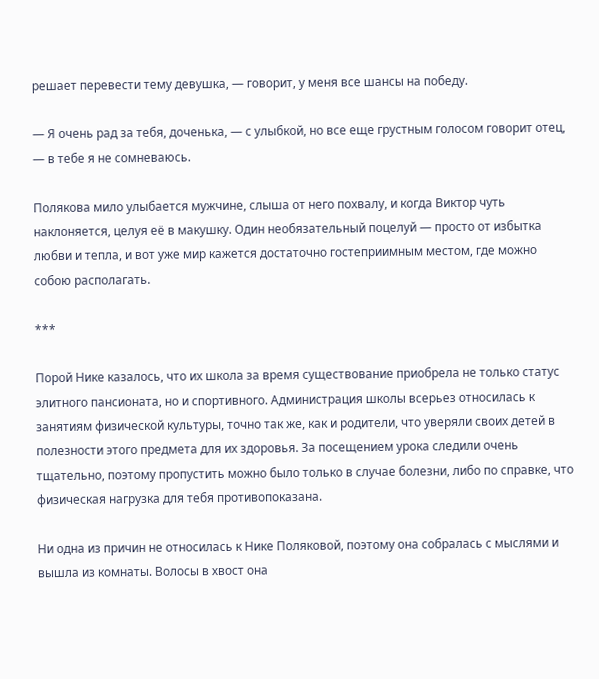решает перевести тему девушка, — говорит, у меня все шансы на победу.

— Я очень рад за тебя, доченька, — с улыбкой, но все еще грустным голосом говорит отец, — в тебе я не сомневаюсь.

Полякова мило улыбается мужчине, слыша от него похвалу, и когда Виктор чуть наклоняется, целуя её в макушку. Один необязательный поцелуй — просто от избытка любви и тепла, и вот уже мир кажется достаточно гостеприимным местом, где можно собою располагать.

***

Порой Нике казалось, что их школа за время существование приобрела не только статус элитного пансионата, но и спортивного. Администрация школы всерьез относилась к занятиям физической культуры, точно так же, как и родители, что уверяли своих детей в полезности этого предмета для их здоровья. За посещением урока следили очень тщательно, поэтому пропустить можно было только в случае болезни, либо по справке, что физическая нагрузка для тебя противопоказана.

Ни одна из причин не относилась к Нике Поляковой, поэтому она собралась с мыслями и вышла из комнаты. Волосы в хвост она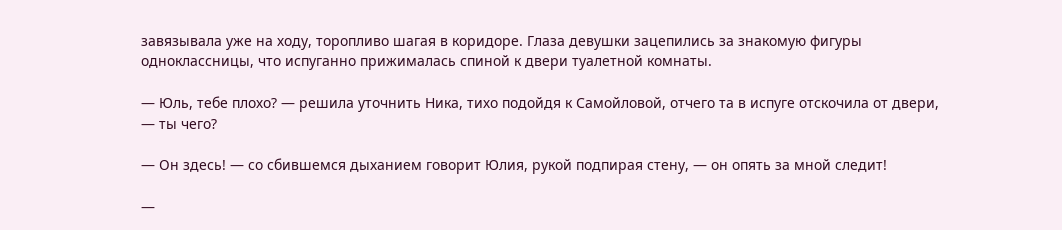завязывала уже на ходу, торопливо шагая в коридоре. Глаза девушки зацепились за знакомую фигуры одноклассницы, что испуганно прижималась спиной к двери туалетной комнаты.

— Юль, тебе плохо? — решила уточнить Ника, тихо подойдя к Самойловой, отчего та в испуге отскочила от двери, — ты чего?

— Он здесь! — со сбившемся дыханием говорит Юлия, рукой подпирая стену, — он опять за мной следит!

—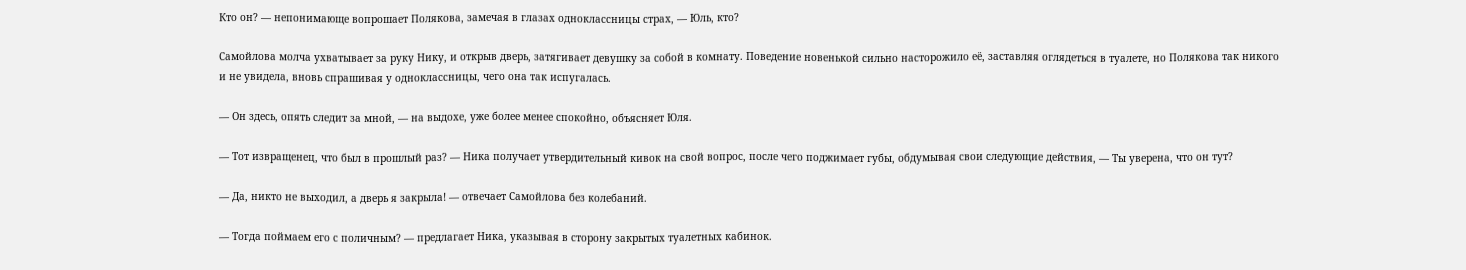Кто он? — непонимающе вопрошает Полякова, замечая в глазах одноклассницы страх, — Юль, кто?

Самойлова молча ухватывает за руку Нику, и открыв дверь, затягивает девушку за собой в комнату. Поведение новенькой сильно насторожило её, заставляя оглядеться в туалете, но Полякова так никого и не увидела, вновь спрашивая у одноклассницы, чего она так испугалась.

— Он здесь, опять следит за мной, — на выдохе, уже более менее спокойно, объясняет Юля.

— Тот извращенец, что был в прошлый раз? — Ника получает утвердительный кивок на свой вопрос, после чего поджимает губы, обдумывая свои следующие действия, — Ты уверена, что он тут?

— Да, никто не выходил, а дверь я закрыла! — отвечает Самойлова без колебаний.

— Тогда поймаем его с поличным? — предлагает Ника, указывая в сторону закрытых туалетных кабинок.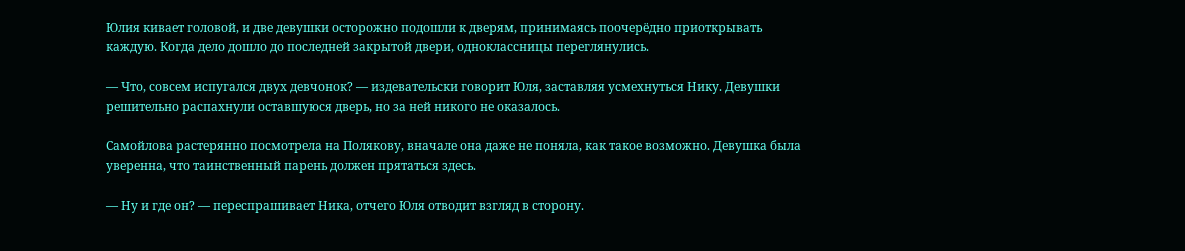Юлия кивает головой, и две девушки осторожно подошли к дверям, принимаясь поочерёдно приоткрывать каждую. Когда дело дошло до последней закрытой двери, одноклассницы переглянулись.

— Что, совсем испугался двух девчонок? — издевательски говорит Юля, заставляя усмехнуться Нику. Девушки решительно распахнули оставшуюся дверь, но за ней никого не оказалось.

Самойлова растерянно посмотрела на Полякову, вначале она даже не поняла, как такое возможно. Девушка была уверенна, что таинственный парень должен прятаться здесь.

— Ну и где он? — переспрашивает Ника, отчего Юля отводит взгляд в сторону.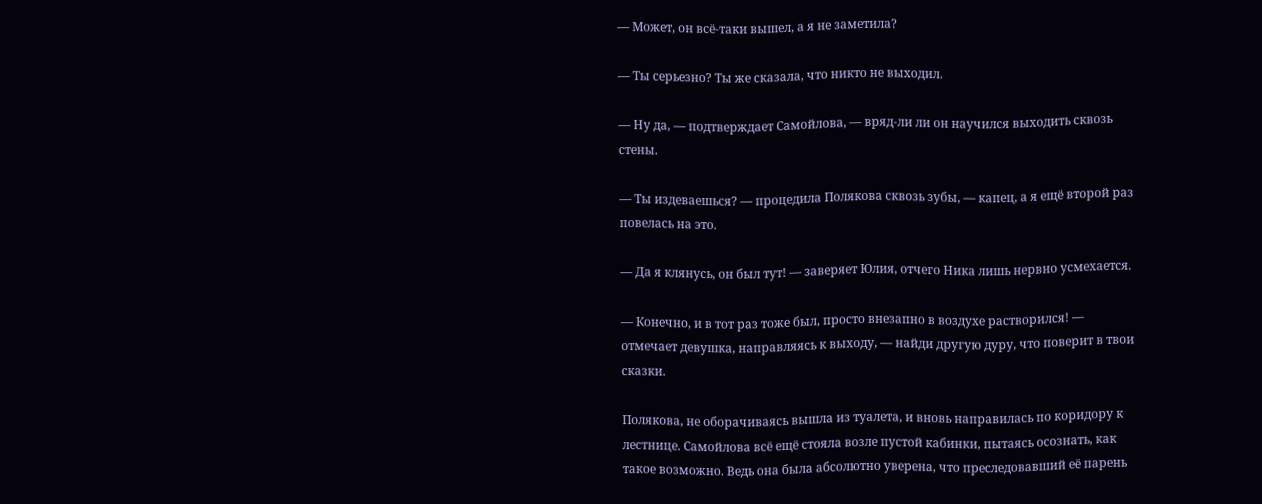— Может, он всё-таки вышел, а я не заметила?

— Ты серьезно? Ты же сказала, что никто не выходил.

— Ну да, — подтверждает Самойлова, — вряд-ли ли он научился выходить сквозь стены.

— Ты издеваешься? — процедила Полякова сквозь зубы, — капец, а я ещё второй раз повелась на это.

— Да я клянусь, он был тут! — заверяет Юлия, отчего Ника лишь нервно усмехается.

— Конечно, и в тот раз тоже был, просто внезапно в воздухе растворился! — отмечает девушка, направляясь к выходу, — найди другую дуру, что поверит в твои сказки.

Полякова, не оборачиваясь вышла из туалета, и вновь направилась по коридору к лестнице. Самойлова всё ещё стояла возле пустой кабинки, пытаясь осознать, как такое возможно. Ведь она была абсолютно уверена, что преследовавший её парень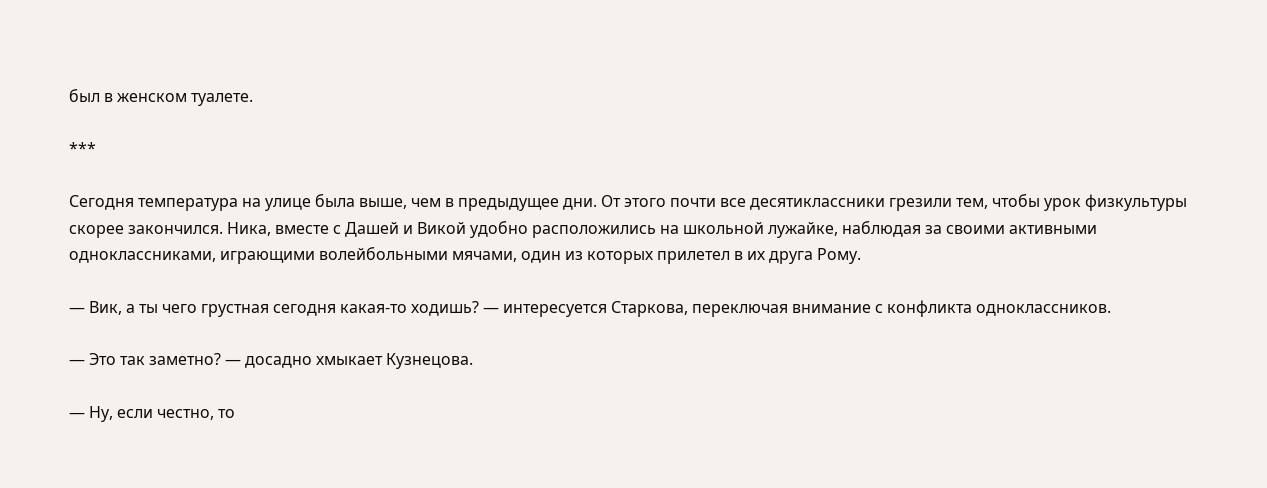был в женском туалете.

***

Сегодня температура на улице была выше, чем в предыдущее дни. От этого почти все десятиклассники грезили тем, чтобы урок физкультуры скорее закончился. Ника, вместе с Дашей и Викой удобно расположились на школьной лужайке, наблюдая за своими активными одноклассниками, играющими волейбольными мячами, один из которых прилетел в их друга Рому.

— Вик, а ты чего грустная сегодня какая-то ходишь? — интересуется Старкова, переключая внимание с конфликта одноклассников.

— Это так заметно? — досадно хмыкает Кузнецова.

— Ну, если честно, то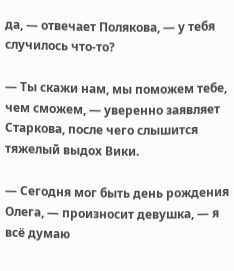да, — отвечает Полякова, — у тебя случилось что-то?

— Ты скажи нам, мы поможем тебе, чем сможем, — уверенно заявляет Старкова, после чего слышится тяжелый выдох Вики.

— Сегодня мог быть день рождения Олега, — произносит девушка, — я всё думаю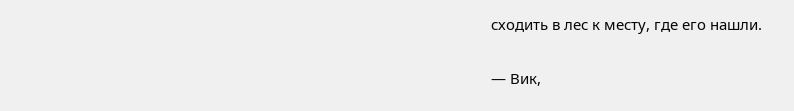сходить в лес к месту, где его нашли.

— Вик,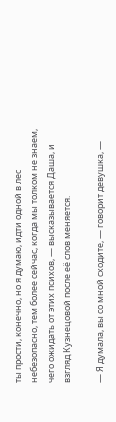ты прости, конечно, но я думаю, идти одной в лес небезопасно, тем более сейчас, когда мы толком не знаем, чего ожидать от этих психов, — высказывается Даша, и взгляд Кузнецовой после её слов меняется.

— Я думала, вы со мной сходите, — говорит девушка, —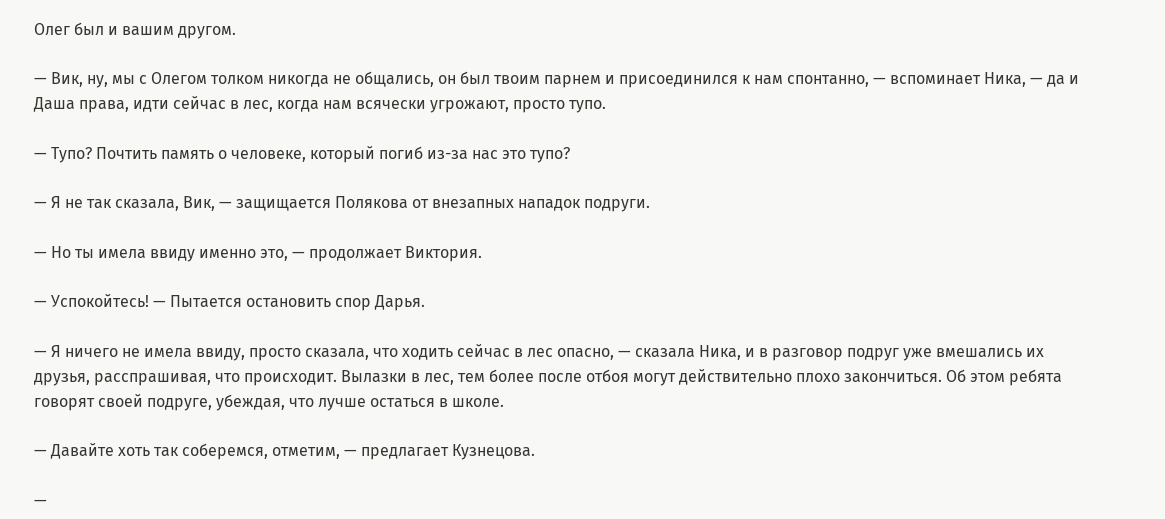Олег был и вашим другом.

— Вик, ну, мы с Олегом толком никогда не общались, он был твоим парнем и присоединился к нам спонтанно, — вспоминает Ника, — да и Даша права, идти сейчас в лес, когда нам всячески угрожают, просто тупо.

— Тупо? Почтить память о человеке, который погиб из-за нас это тупо?

— Я не так сказала, Вик, — защищается Полякова от внезапных нападок подруги.

— Но ты имела ввиду именно это, — продолжает Виктория.

— Успокойтесь! — Пытается остановить спор Дарья.

— Я ничего не имела ввиду, просто сказала, что ходить сейчас в лес опасно, — сказала Ника, и в разговор подруг уже вмешались их друзья, расспрашивая, что происходит. Вылазки в лес, тем более после отбоя могут действительно плохо закончиться. Об этом ребята говорят своей подруге, убеждая, что лучше остаться в школе.

— Давайте хоть так соберемся, отметим, — предлагает Кузнецова.

—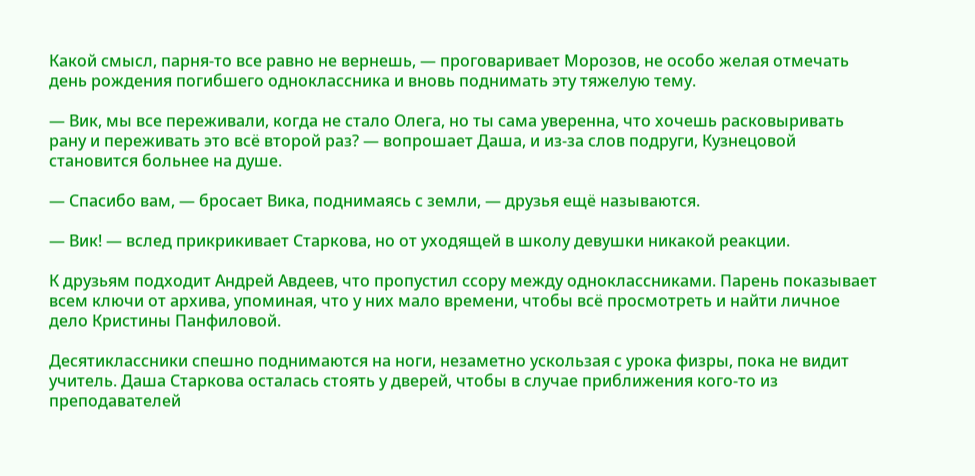Какой смысл, парня-то все равно не вернешь, — проговаривает Морозов, не особо желая отмечать день рождения погибшего одноклассника и вновь поднимать эту тяжелую тему.

— Вик, мы все переживали, когда не стало Олега, но ты сама уверенна, что хочешь расковыривать рану и переживать это всё второй раз? — вопрошает Даша, и из-за слов подруги, Кузнецовой становится больнее на душе.

— Спасибо вам, — бросает Вика, поднимаясь с земли, — друзья ещё называются.

— Вик! — вслед прикрикивает Старкова, но от уходящей в школу девушки никакой реакции.

К друзьям подходит Андрей Авдеев, что пропустил ссору между одноклассниками. Парень показывает всем ключи от архива, упоминая, что у них мало времени, чтобы всё просмотреть и найти личное дело Кристины Панфиловой.

Десятиклассники спешно поднимаются на ноги, незаметно ускользая с урока физры, пока не видит учитель. Даша Старкова осталась стоять у дверей, чтобы в случае приближения кого-то из преподавателей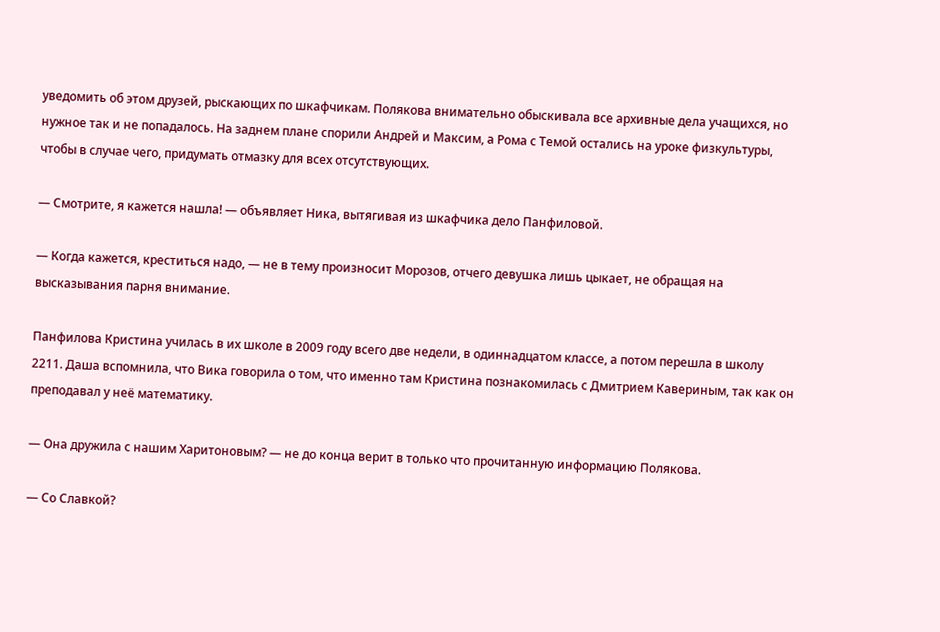уведомить об этом друзей, рыскающих по шкафчикам. Полякова внимательно обыскивала все архивные дела учащихся, но нужное так и не попадалось. На заднем плане спорили Андрей и Максим, а Рома с Темой остались на уроке физкультуры, чтобы в случае чего, придумать отмазку для всех отсутствующих.

— Смотрите, я кажется нашла! — объявляет Ника, вытягивая из шкафчика дело Панфиловой.

— Когда кажется, креститься надо, — не в тему произносит Морозов, отчего девушка лишь цыкает, не обращая на высказывания парня внимание.

Панфилова Кристина училась в их школе в 2009 году всего две недели, в одиннадцатом классе, а потом перешла в школу 2211. Даша вспомнила, что Вика говорила о том, что именно там Кристина познакомилась с Дмитрием Кавериным, так как он преподавал у неё математику.

— Она дружила с нашим Харитоновым? — не до конца верит в только что прочитанную информацию Полякова.

— Со Славкой?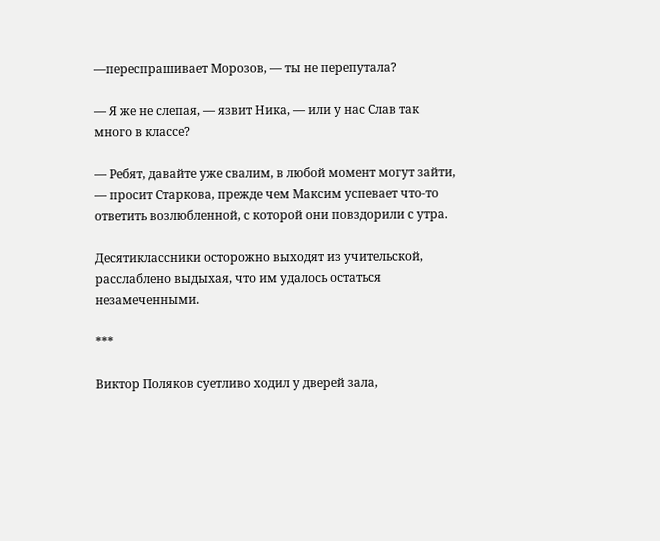—переспрашивает Морозов, — ты не перепутала?

— Я же не слепая, — язвит Ника, — или у нас Слав так много в классе?

— Ребят, давайте уже свалим, в любой момент могут зайти, — просит Старкова, прежде чем Максим успевает что-то ответить возлюбленной, с которой они повздорили с утра.

Десятиклассники осторожно выходят из учительской, расслаблено выдыхая, что им удалось остаться незамеченными.

***

Виктор Поляков суетливо ходил у дверей зала,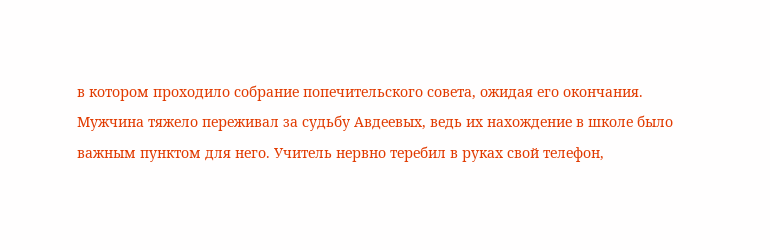в котором проходило собрание попечительского совета, ожидая его окончания. Мужчина тяжело переживал за судьбу Авдеевых, ведь их нахождение в школе было важным пунктом для него. Учитель нервно теребил в руках свой телефон,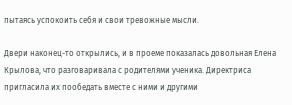пытаясь успокоить себя и свои тревожные мысли.

Двери наконец-то открылись, и в проеме показалась довольная Елена Крылова, что разговаривала с родителями ученика. Директриса пригласила их пообедать вместе с ними и другими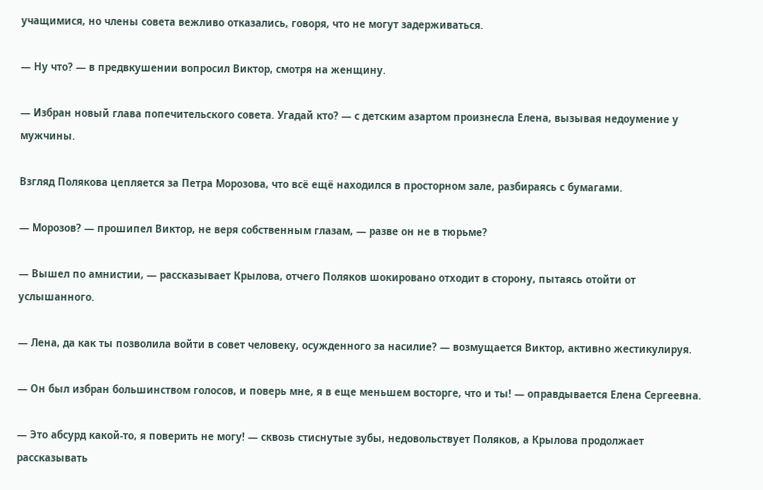учащимися, но члены совета вежливо отказались, говоря, что не могут задерживаться.

— Ну что? — в предвкушении вопросил Виктор, смотря на женщину.

— Избран новый глава попечительского совета. Угадай кто? — с детским азартом произнесла Елена, вызывая недоумение у мужчины.

Взгляд Полякова цепляется за Петра Морозова, что всё ещё находился в просторном зале, разбираясь с бумагами.

— Морозов? — прошипел Виктор, не веря собственным глазам, — разве он не в тюрьме?

— Вышел по амнистии, — рассказывает Крылова, отчего Поляков шокировано отходит в сторону, пытаясь отойти от услышанного.

— Лена, да как ты позволила войти в совет человеку, осужденного за насилие? — возмущается Виктор, активно жестикулируя.

— Он был избран большинством голосов, и поверь мне, я в еще меньшем восторге, что и ты! — оправдывается Елена Сергеевна.

— Это абсурд какой-то, я поверить не могу! — сквозь стиснутые зубы, недовольствует Поляков, а Крылова продолжает рассказывать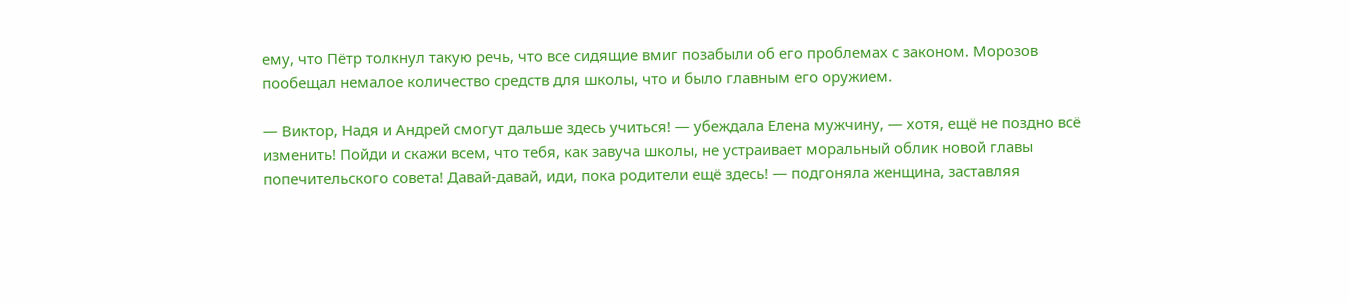ему, что Пётр толкнул такую речь, что все сидящие вмиг позабыли об его проблемах с законом. Морозов пообещал немалое количество средств для школы, что и было главным его оружием.

— Виктор, Надя и Андрей смогут дальше здесь учиться! — убеждала Елена мужчину, — хотя, ещё не поздно всё изменить! Пойди и скажи всем, что тебя, как завуча школы, не устраивает моральный облик новой главы попечительского совета! Давай-давай, иди, пока родители ещё здесь! — подгоняла женщина, заставляя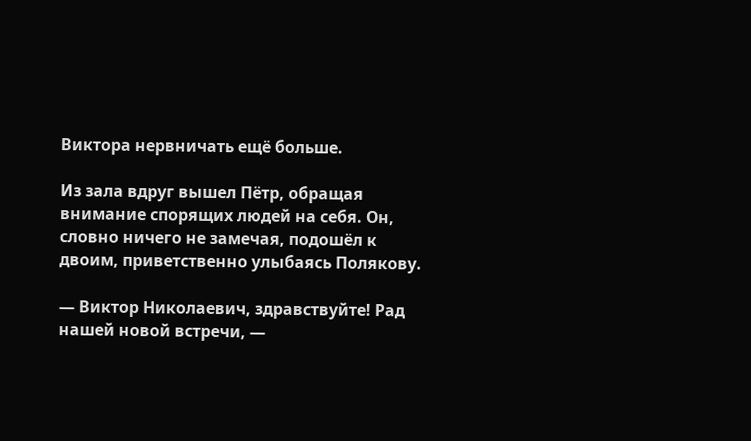Виктора нервничать ещё больше.

Из зала вдруг вышел Пётр, обращая внимание спорящих людей на себя. Он, словно ничего не замечая, подошёл к двоим, приветственно улыбаясь Полякову.

— Виктор Николаевич, здравствуйте! Рад нашей новой встречи, —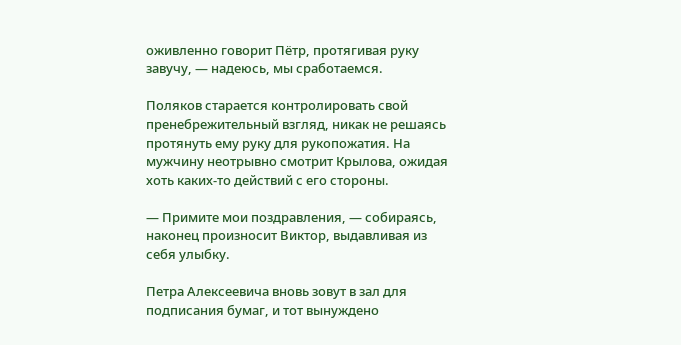оживленно говорит Пётр, протягивая руку завучу, — надеюсь, мы сработаемся.

Поляков старается контролировать свой пренебрежительный взгляд, никак не решаясь протянуть ему руку для рукопожатия. На мужчину неотрывно смотрит Крылова, ожидая хоть каких-то действий с его стороны.

— Примите мои поздравления, — собираясь, наконец произносит Виктор, выдавливая из себя улыбку.

Петра Алексеевича вновь зовут в зал для подписания бумаг, и тот вынуждено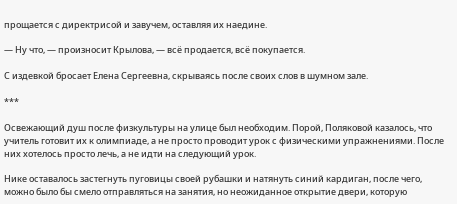прощается с директрисой и завучем, оставляя их наедине.

— Ну что, — произносит Крылова, — всё продается, всё покупается.

С издевкой бросает Елена Сергеевна, скрываясь после своих слов в шумном зале.

***

Освежающий душ после физкультуры на улице был необходим. Порой, Поляковой казалось, что учитель готовит их к олимпиаде, а не просто проводит урок с физическими упражнениями. После них хотелось просто лечь, а не идти на следующий урок.

Нике оставалось застегнуть пуговицы своей рубашки и натянуть синий кардиган, после чего, можно было бы смело отправляться на занятия, но неожиданное открытие двери, которую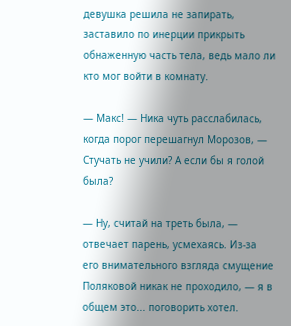девушка решила не запирать, заставило по инерции прикрыть обнаженную часть тела, ведь мало ли кто мог войти в комнату.

— Макс! — Ника чуть расслабилась, когда порог перешагнул Морозов, — Стучать не учили? А если бы я голой была?

— Ну, считай на треть была, — отвечает парень, усмехаясь. Из-за его внимательного взгляда смущение Поляковой никак не проходило, — я в общем это... поговорить хотел.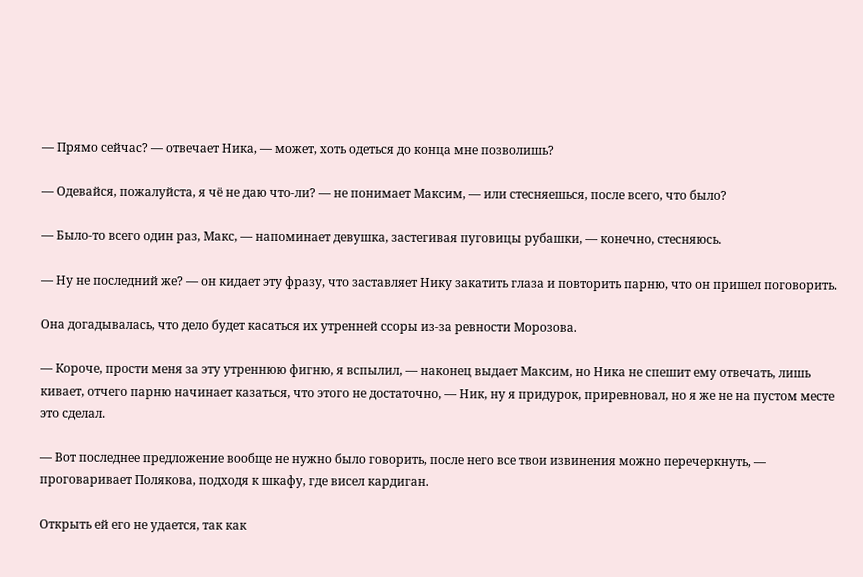— Прямо сейчас? — отвечает Ника, — может, хоть одеться до конца мне позволишь?

— Одевайся, пожалуйста, я чё не даю что-ли? — не понимает Максим, — или стесняешься, после всего, что было?

— Было-то всего один раз, Макс, — напоминает девушка, застегивая пуговицы рубашки, — конечно, стесняюсь.

— Ну не последний же? — он кидает эту фразу, что заставляет Нику закатить глаза и повторить парню, что он пришел поговорить.

Она догадывалась, что дело будет касаться их утренней ссоры из-за ревности Морозова.

— Короче, прости меня за эту утреннюю фигню, я вспылил, — наконец выдает Максим, но Ника не спешит ему отвечать, лишь кивает, отчего парню начинает казаться, что этого не достаточно, — Ник, ну я придурок, приревновал, но я же не на пустом месте это сделал.

— Вот последнее предложение вообще не нужно было говорить, после него все твои извинения можно перечеркнуть, — проговаривает Полякова, подходя к шкафу, где висел кардиган.

Открыть ей его не удается, так как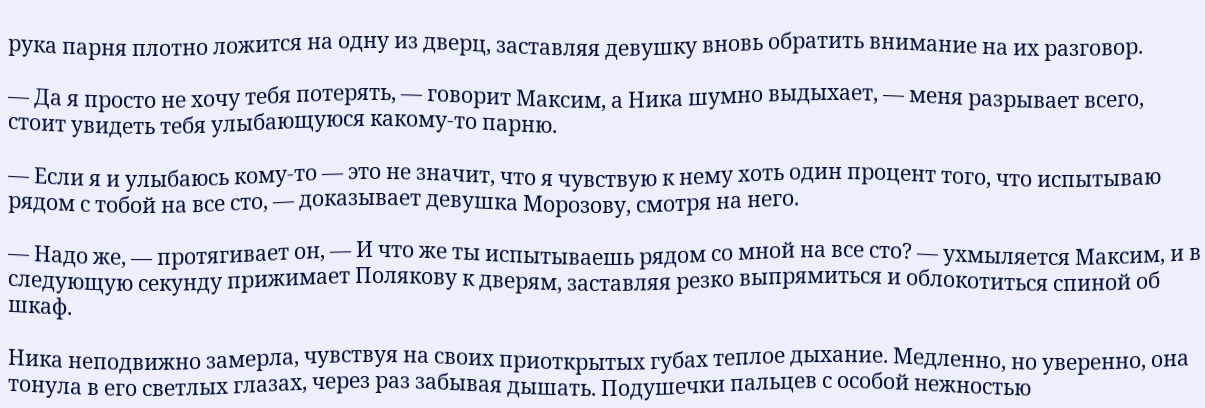рука парня плотно ложится на одну из дверц, заставляя девушку вновь обратить внимание на их разговор.

— Да я просто не хочу тебя потерять, — говорит Максим, а Ника шумно выдыхает, — меня разрывает всего, стоит увидеть тебя улыбающуюся какому-то парню.

— Если я и улыбаюсь кому-то — это не значит, что я чувствую к нему хоть один процент того, что испытываю рядом с тобой на все сто, — доказывает девушка Морозову, смотря на него.

— Надо же, — протягивает он, — И что же ты испытываешь рядом со мной на все сто? — ухмыляется Максим, и в следующую секунду прижимает Полякову к дверям, заставляя резко выпрямиться и облокотиться спиной об шкаф.

Ника неподвижно замерла, чувствуя на своих приоткрытых губах теплое дыхание. Медленно, но уверенно, она тонула в его светлых глазах, через раз забывая дышать. Подушечки пальцев с особой нежностью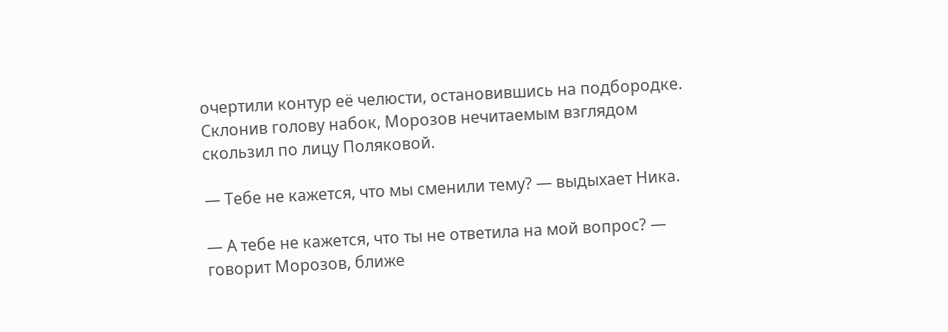очертили контур её челюсти, остановившись на подбородке. Склонив голову набок, Морозов нечитаемым взглядом скользил по лицу Поляковой.

— Тебе не кажется, что мы сменили тему? — выдыхает Ника.

— А тебе не кажется, что ты не ответила на мой вопрос? — говорит Морозов, ближе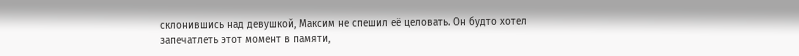склонившись над девушкой, Максим не спешил её целовать. Он будто хотел запечатлеть этот момент в памяти,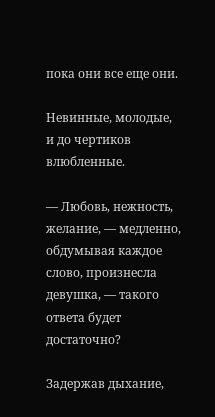пока они все еще они.

Невинные, молодые, и до чертиков влюбленные.

— Любовь, нежность, желание, — медленно, обдумывая каждое слово, произнесла девушка, — такого ответа будет достаточно?

Задержав дыхание,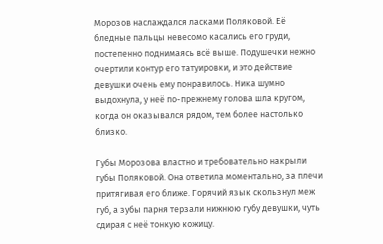Морозов наслаждался ласками Поляковой. Её бледные пальцы невесомо касались его груди, постепенно поднимаясь всё выше. Подушечки нежно очертили контур его татуировки, и это действие девушки очень ему понравилось. Ника шумно выдохнула, у неё по-прежнему голова шла кругом, когда он оказывался рядом, тем более настолько близко.

Губы Морозова властно и требовательно накрыли губы Поляковой. Она ответила моментально, за плечи притягивая его ближе. Горячий язык скользнул меж губ, а зубы парня терзали нижнюю губу девушки, чуть сдирая с неё тонкую кожицу.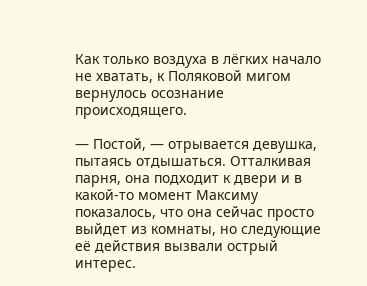Как только воздуха в лёгких начало не хватать, к Поляковой мигом вернулось осознание происходящего.

— Постой, — отрывается девушка, пытаясь отдышаться. Отталкивая парня, она подходит к двери и в какой-то момент Максиму показалось, что она сейчас просто выйдет из комнаты, но следующие её действия вызвали острый интерес.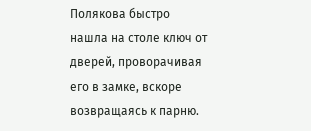Полякова быстро нашла на столе ключ от дверей, проворачивая его в замке, вскоре возвращаясь к парню.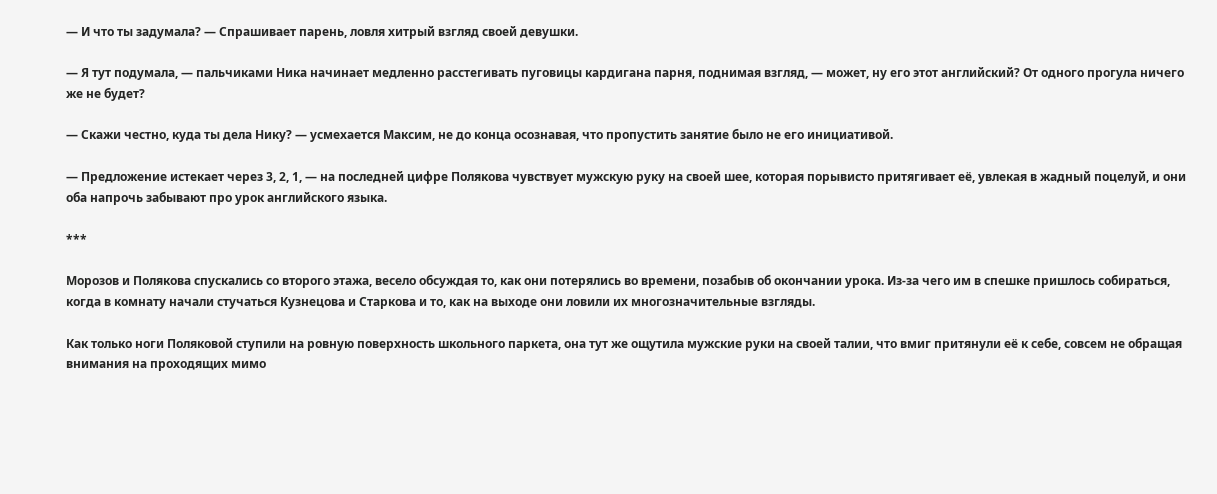— И что ты задумала? — Спрашивает парень, ловля хитрый взгляд своей девушки.

— Я тут подумала, — пальчиками Ника начинает медленно расстегивать пуговицы кардигана парня, поднимая взгляд, — может, ну его этот английский? От одного прогула ничего же не будет?

— Скажи честно, куда ты дела Нику? — усмехается Максим, не до конца осознавая, что пропустить занятие было не его инициативой.

— Предложение истекает через 3, 2, 1, — на последней цифре Полякова чувствует мужскую руку на своей шее, которая порывисто притягивает её, увлекая в жадный поцелуй, и они оба напрочь забывают про урок английского языка.

***

Морозов и Полякова спускались со второго этажа, весело обсуждая то, как они потерялись во времени, позабыв об окончании урока. Из-за чего им в спешке пришлось собираться, когда в комнату начали стучаться Кузнецова и Старкова и то, как на выходе они ловили их многозначительные взгляды.

Как только ноги Поляковой ступили на ровную поверхность школьного паркета, она тут же ощутила мужские руки на своей талии, что вмиг притянули её к себе, совсем не обращая внимания на проходящих мимо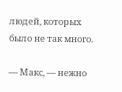людей, которых было не так много.

— Макс, — нежно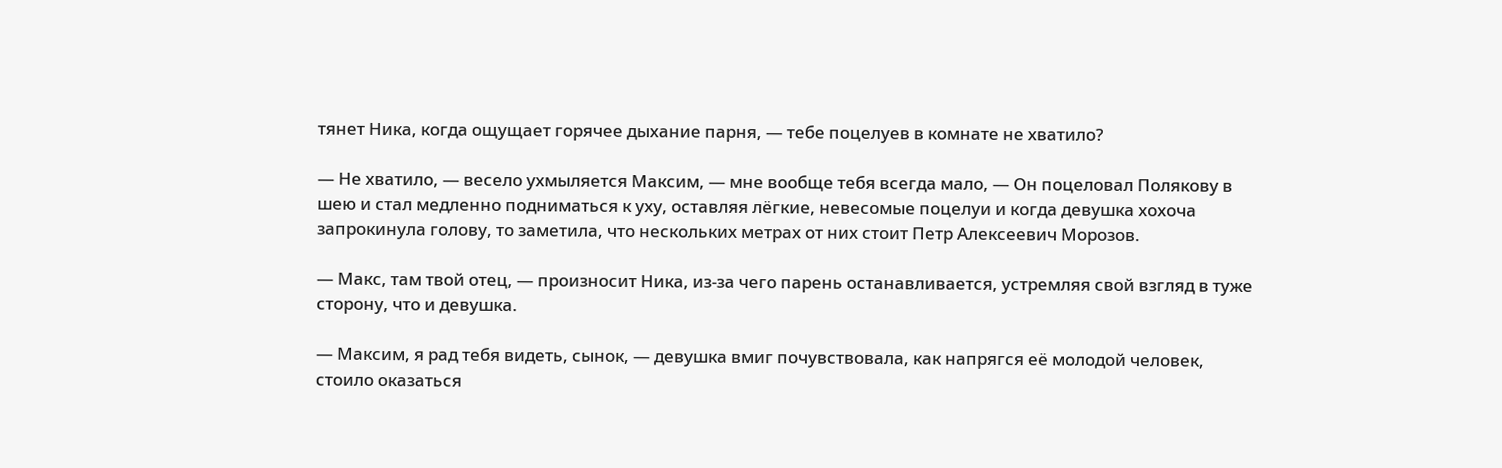тянет Ника, когда ощущает горячее дыхание парня, — тебе поцелуев в комнате не хватило?

— Не хватило, — весело ухмыляется Максим, — мне вообще тебя всегда мало, — Он поцеловал Полякову в шею и стал медленно подниматься к уху, оставляя лёгкие, невесомые поцелуи и когда девушка хохоча запрокинула голову, то заметила, что нескольких метрах от них стоит Петр Алексеевич Морозов.

— Макс, там твой отец, — произносит Ника, из-за чего парень останавливается, устремляя свой взгляд в туже сторону, что и девушка.

— Максим, я рад тебя видеть, сынок, — девушка вмиг почувствовала, как напрягся её молодой человек, стоило оказаться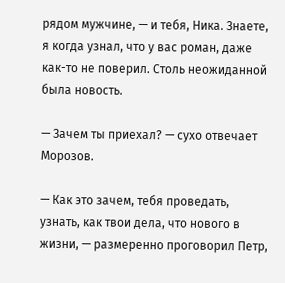рядом мужчине, — и тебя, Ника. Знаете, я когда узнал, что у вас роман, даже как-то не поверил. Столь неожиданной была новость.

— Зачем ты приехал? — сухо отвечает Морозов.

— Как это зачем, тебя проведать, узнать, как твои дела, что нового в жизни, — размеренно проговорил Петр,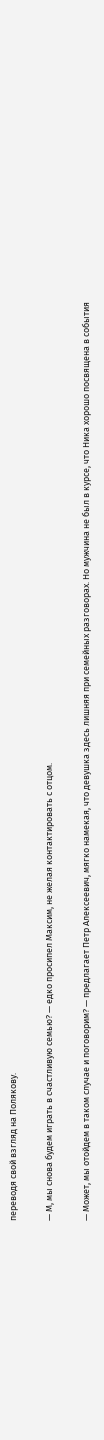переводя свой взгляд на Полякову.

— М, мы снова будем играть в счастливую семью? — едко просипел Максим, не желая контактировать с отцом.

— Может, мы отойдем в таком случае и поговорим? — предлагает Петр Алексеевич, мягко намекая, что девушка здесь лишняя при семейных разговорах. Но мужчина не был в курсе, что Ника хорошо посвящена в события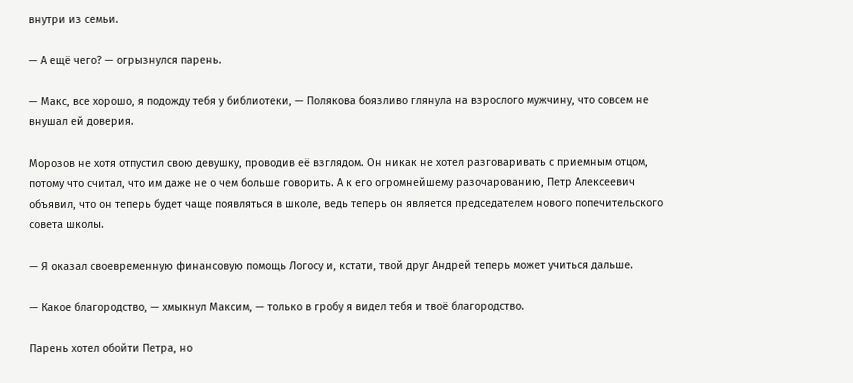внутри из семьи.

— А ещё чего? — огрызнулся парень.

— Макс, все хорошо, я подожду тебя у библиотеки, — Полякова боязливо глянула на взрослого мужчину, что совсем не внушал ей доверия.

Морозов не хотя отпустил свою девушку, проводив её взглядом. Он никак не хотел разговаривать с приемным отцом, потому что считал, что им даже не о чем больше говорить. А к его огромнейшему разочарованию, Петр Алексеевич объявил, что он теперь будет чаще появляться в школе, ведь теперь он является председателем нового попечительского совета школы.

— Я оказал своевременную финансовую помощь Логосу и, кстати, твой друг Андрей теперь может учиться дальше.

— Какое благородство, — хмыкнул Максим, — только в гробу я видел тебя и твоё благородство.

Парень хотел обойти Петра, но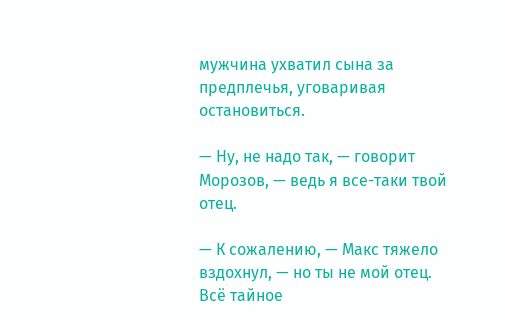мужчина ухватил сына за предплечья, уговаривая остановиться.

— Ну, не надо так, — говорит Морозов, — ведь я все-таки твой отец.

— К сожалению, — Макс тяжело вздохнул, — но ты не мой отец. Всё тайное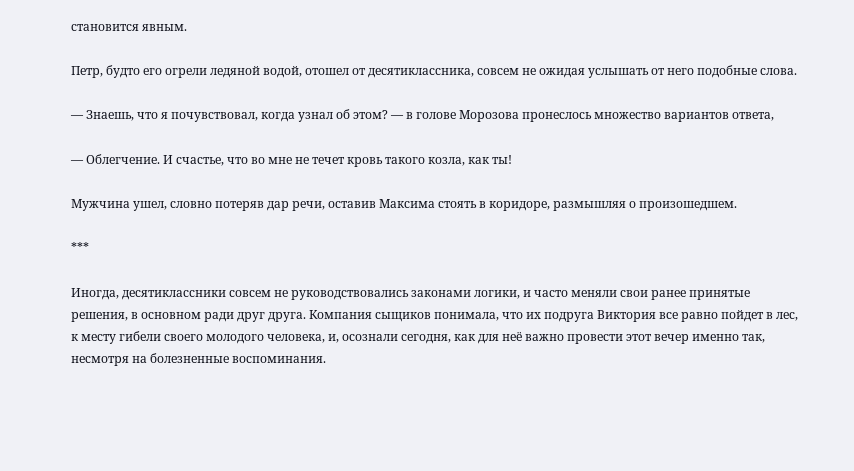становится явным.

Петр, будто его огрели ледяной водой, отошел от десятиклассника, совсем не ожидая услышать от него подобные слова.

— Знаешь, что я почувствовал, когда узнал об этом? — в голове Морозова пронеслось множество вариантов ответа,

— Облегчение. И счастье, что во мне не течет кровь такого козла, как ты!

Мужчина ушел, словно потеряв дар речи, оставив Максима стоять в коридоре, размышляя о произошедшем.

***

Иногда, десятиклассники совсем не руководствовались законами логики, и часто меняли свои ранее принятые решения, в основном ради друг друга. Компания сыщиков понимала, что их подруга Виктория все равно пойдет в лес, к месту гибели своего молодого человека, и, осознали сегодня, как для неё важно провести этот вечер именно так, несмотря на болезненные воспоминания.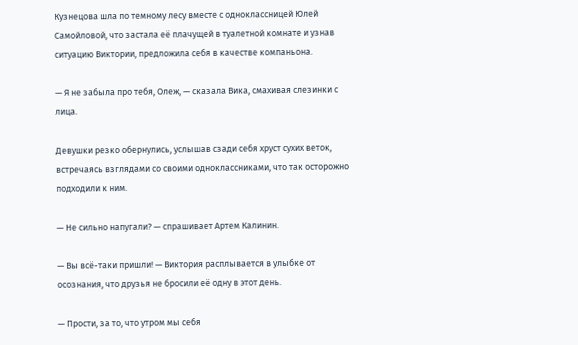Кузнецова шла по темному лесу вместе с одноклассницей Юлей Самойловой, что застала её плачущей в туалетной комнате и узнав ситуацию Виктории, предложила себя в качестве компаньона.

— Я не забыла про тебя, Олеж, — сказала Вика, смахивая слезинки с лица.

Девушки резко обернулись, услышав сзади себя хруст сухих веток, встречаясь взглядами со своими одноклассниками, что так осторожно подходили к ним.

— Не сильно напугали? — спрашивает Артем Калинин.

— Вы всё-таки пришли! — Виктория расплывается в улыбке от осознания, что друзья не бросили её одну в этот день.

— Прости, за то, что утром мы себя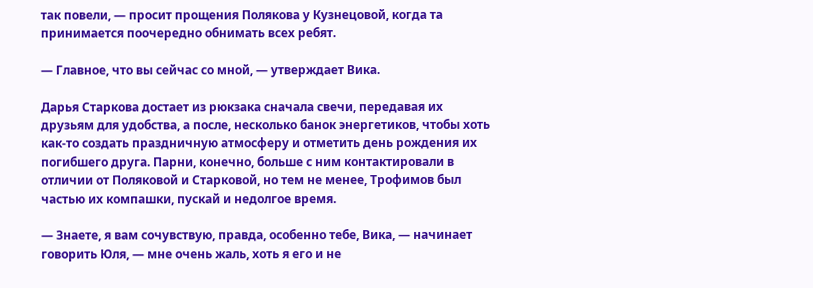так повели, — просит прощения Полякова у Кузнецовой, когда та принимается поочередно обнимать всех ребят.

— Главное, что вы сейчас со мной, — утверждает Вика.

Дарья Старкова достает из рюкзака сначала свечи, передавая их друзьям для удобства, а после, несколько банок энергетиков, чтобы хоть как-то создать праздничную атмосферу и отметить день рождения их погибшего друга. Парни, конечно, больше с ним контактировали в отличии от Поляковой и Старковой, но тем не менее, Трофимов был частью их компашки, пускай и недолгое время.

— Знаете, я вам сочувствую, правда, особенно тебе, Вика, — начинает говорить Юля, — мне очень жаль, хоть я его и не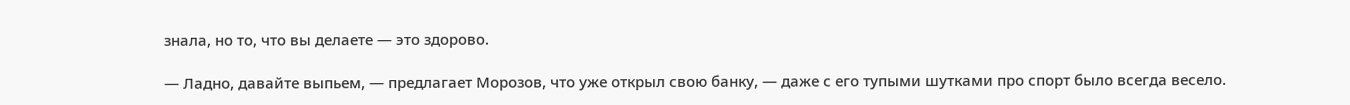знала, но то, что вы делаете — это здорово.

— Ладно, давайте выпьем, — предлагает Морозов, что уже открыл свою банку, — даже с его тупыми шутками про спорт было всегда весело.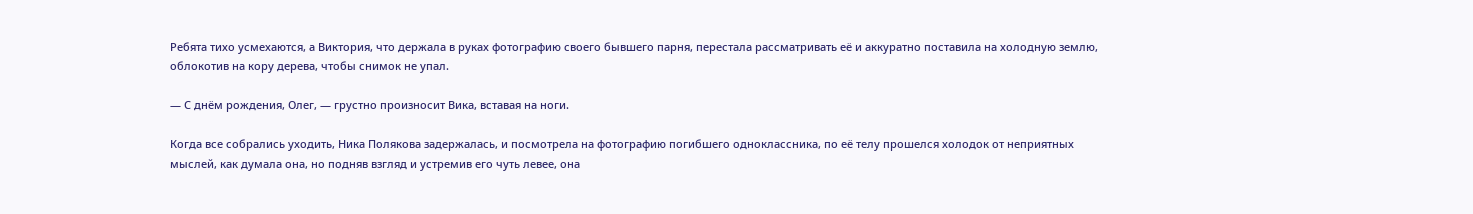Ребята тихо усмехаются, а Виктория, что держала в руках фотографию своего бывшего парня, перестала рассматривать её и аккуратно поставила на холодную землю, облокотив на кору дерева, чтобы снимок не упал.

— С днём рождения, Олег, — грустно произносит Вика, вставая на ноги.

Когда все собрались уходить, Ника Полякова задержалась, и посмотрела на фотографию погибшего одноклассника, по её телу прошелся холодок от неприятных мыслей, как думала она, но подняв взгляд и устремив его чуть левее, она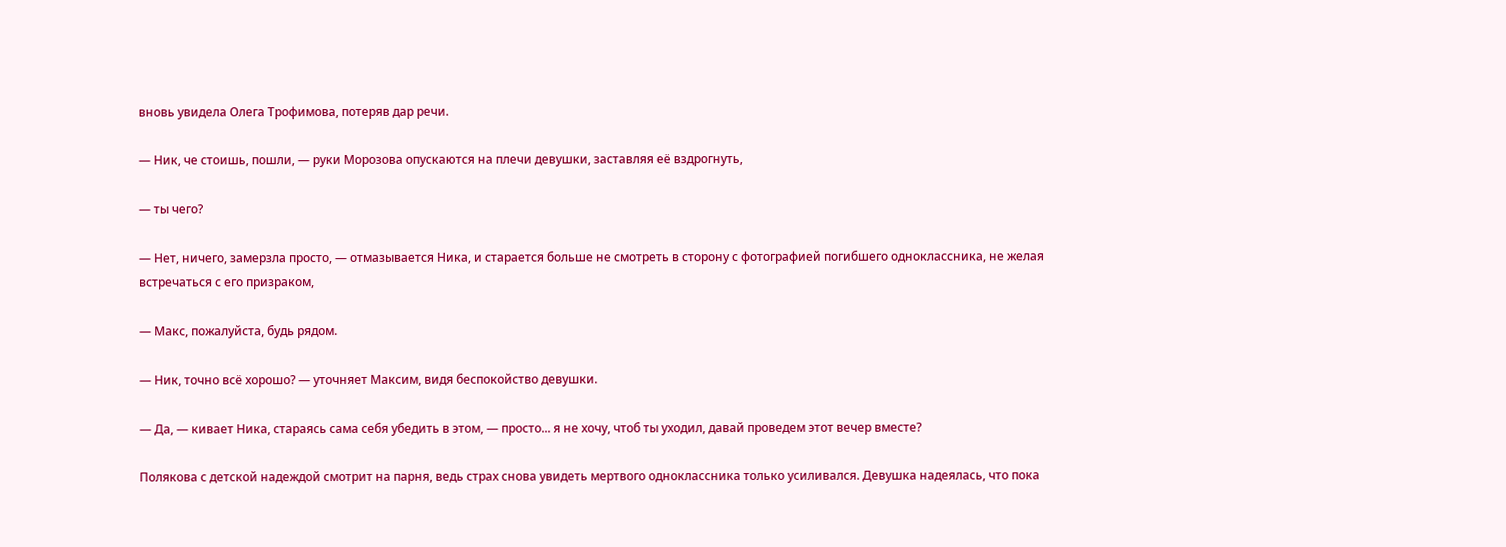вновь увидела Олега Трофимова, потеряв дар речи.

— Ник, че стоишь, пошли, — руки Морозова опускаются на плечи девушки, заставляя её вздрогнуть,

— ты чего?

— Нет, ничего, замерзла просто, — отмазывается Ника, и старается больше не смотреть в сторону с фотографией погибшего одноклассника, не желая встречаться с его призраком,

— Макс, пожалуйста, будь рядом.

— Ник, точно всё хорошо? — уточняет Максим, видя беспокойство девушки.

— Да, — кивает Ника, стараясь сама себя убедить в этом, — просто... я не хочу, чтоб ты уходил, давай проведем этот вечер вместе?

Полякова с детской надеждой смотрит на парня, ведь страх снова увидеть мертвого одноклассника только усиливался. Девушка надеялась, что пока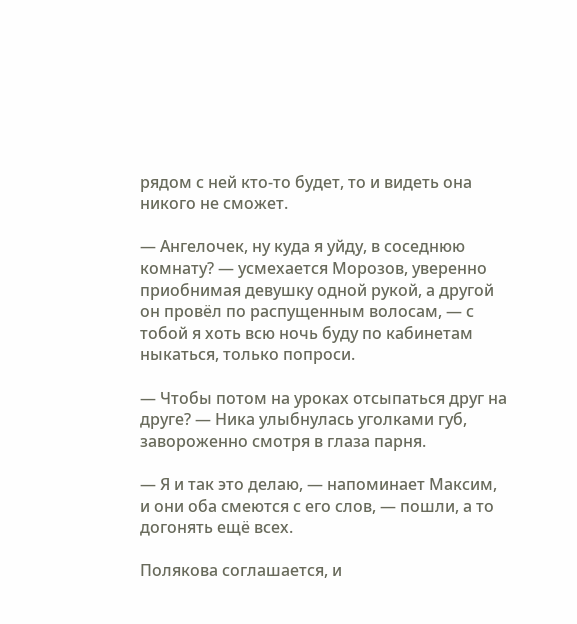рядом с ней кто-то будет, то и видеть она никого не сможет.

— Ангелочек, ну куда я уйду, в соседнюю комнату? — усмехается Морозов, уверенно приобнимая девушку одной рукой, а другой он провёл по распущенным волосам, — с тобой я хоть всю ночь буду по кабинетам ныкаться, только попроси.

— Чтобы потом на уроках отсыпаться друг на друге? — Ника улыбнулась уголками губ, завороженно смотря в глаза парня.

— Я и так это делаю, — напоминает Максим, и они оба смеются с его слов, — пошли, а то догонять ещё всех.

Полякова соглашается, и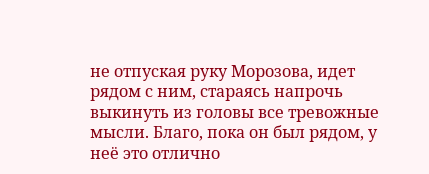не отпуская руку Морозова, идет рядом с ним, стараясь напрочь выкинуть из головы все тревожные мысли. Благо, пока он был рядом, у неё это отлично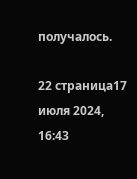получалось.

22 страница17 июля 2024, 16:43